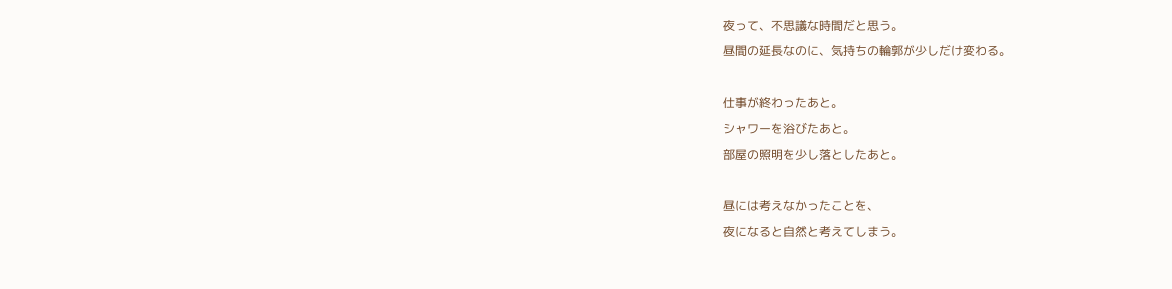夜って、不思議な時間だと思う。
昼間の延長なのに、気持ちの輪郭が少しだけ変わる。

仕事が終わったあと。
シャワーを浴びたあと。
部屋の照明を少し落としたあと。

昼には考えなかったことを、
夜になると自然と考えてしまう。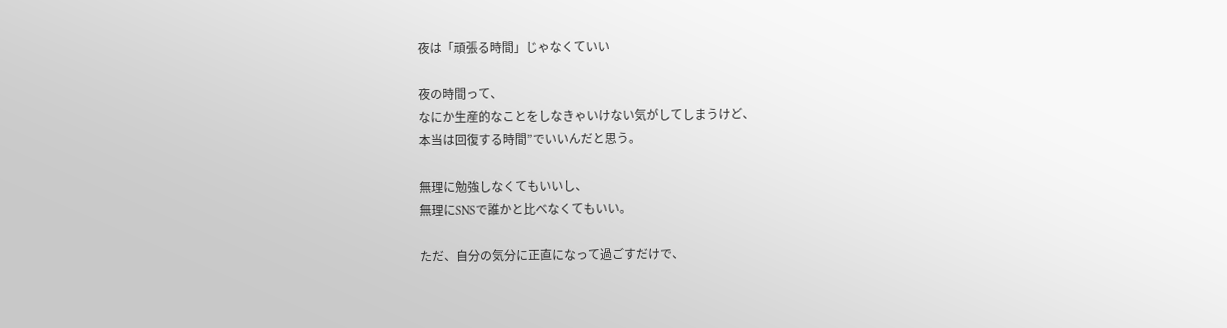夜は「頑張る時間」じゃなくていい

夜の時間って、
なにか生産的なことをしなきゃいけない気がしてしまうけど、
本当は回復する時間”でいいんだと思う。

無理に勉強しなくてもいいし、
無理にSNSで誰かと比べなくてもいい。

ただ、自分の気分に正直になって過ごすだけで、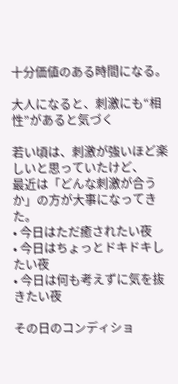十分価値のある時間になる。

大人になると、刺激にも“相性”があると気づく

若い頃は、刺激が強いほど楽しいと思っていたけど、
最近は「どんな刺激が合うか」の方が大事になってきた。
• 今日はただ癒されたい夜
• 今日はちょっとドキドキしたい夜
• 今日は何も考えずに気を抜きたい夜

その日のコンディショ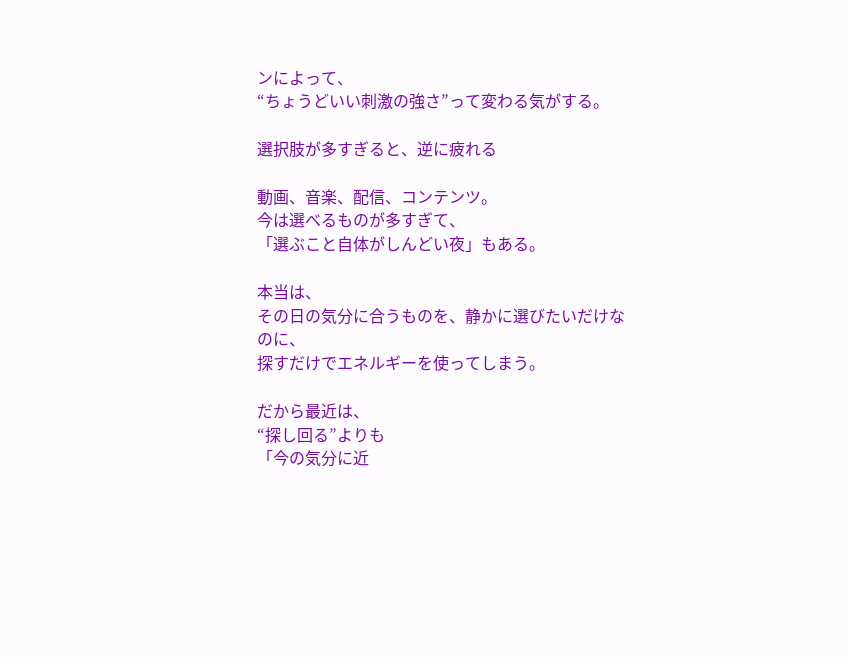ンによって、
“ちょうどいい刺激の強さ”って変わる気がする。

選択肢が多すぎると、逆に疲れる

動画、音楽、配信、コンテンツ。
今は選べるものが多すぎて、
「選ぶこと自体がしんどい夜」もある。

本当は、
その日の気分に合うものを、静かに選びたいだけなのに、
探すだけでエネルギーを使ってしまう。

だから最近は、
“探し回る”よりも
「今の気分に近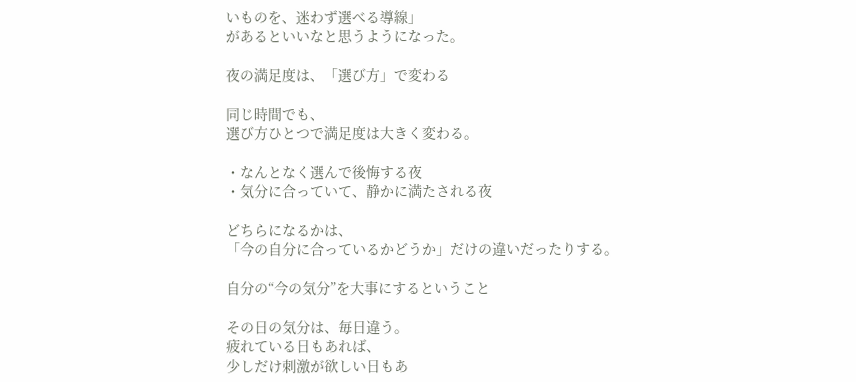いものを、迷わず選べる導線」
があるといいなと思うようになった。

夜の満足度は、「選び方」で変わる

同じ時間でも、
選び方ひとつで満足度は大きく変わる。

・なんとなく選んで後悔する夜
・気分に合っていて、静かに満たされる夜

どちらになるかは、
「今の自分に合っているかどうか」だけの違いだったりする。

自分の“今の気分”を大事にするということ

その日の気分は、毎日違う。
疲れている日もあれば、
少しだけ刺激が欲しい日もあ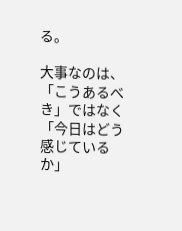る。

大事なのは、
「こうあるべき」ではなく
「今日はどう感じているか」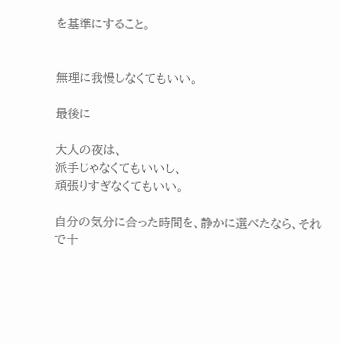を基準にすること。


無理に我慢しなくてもいい。

最後に

大人の夜は、
派手じゃなくてもいいし、
頑張りすぎなくてもいい。

自分の気分に合った時間を、静かに選べたなら、それで十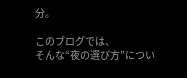分。

このブログでは、
そんな“夜の選び方”につい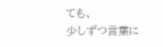ても、
少しずつ言葉に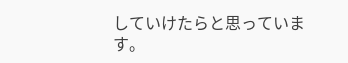していけたらと思っています。